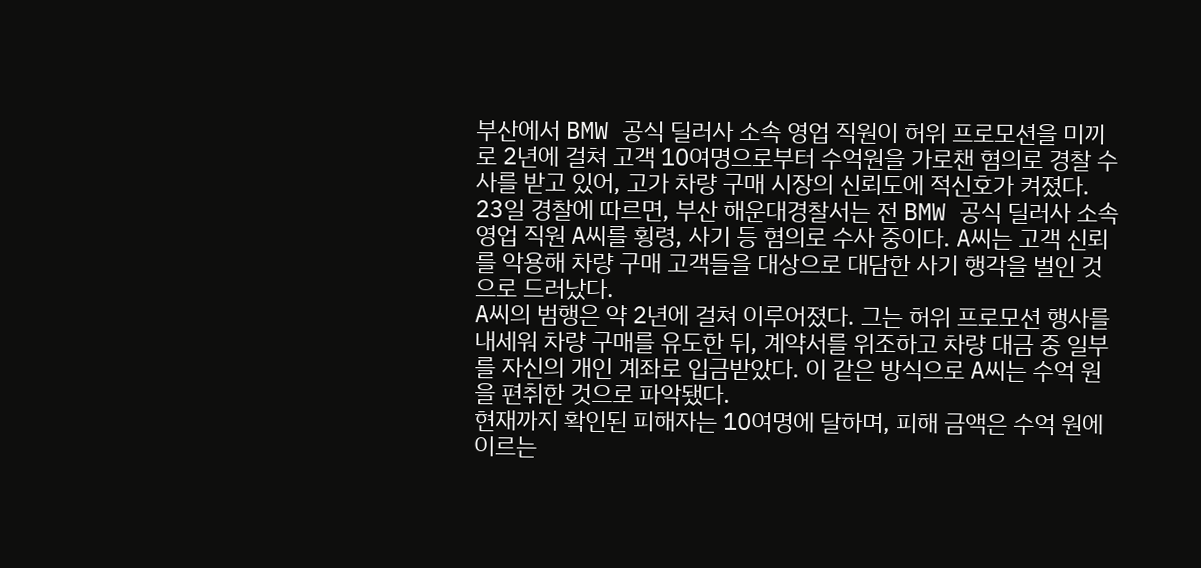부산에서 BMW 공식 딜러사 소속 영업 직원이 허위 프로모션을 미끼로 2년에 걸쳐 고객 10여명으로부터 수억원을 가로챈 혐의로 경찰 수사를 받고 있어, 고가 차량 구매 시장의 신뢰도에 적신호가 켜졌다.
23일 경찰에 따르면, 부산 해운대경찰서는 전 BMW 공식 딜러사 소속 영업 직원 A씨를 횡령, 사기 등 혐의로 수사 중이다. A씨는 고객 신뢰를 악용해 차량 구매 고객들을 대상으로 대담한 사기 행각을 벌인 것으로 드러났다.
A씨의 범행은 약 2년에 걸쳐 이루어졌다. 그는 허위 프로모션 행사를 내세워 차량 구매를 유도한 뒤, 계약서를 위조하고 차량 대금 중 일부를 자신의 개인 계좌로 입금받았다. 이 같은 방식으로 A씨는 수억 원을 편취한 것으로 파악됐다.
현재까지 확인된 피해자는 10여명에 달하며, 피해 금액은 수억 원에 이르는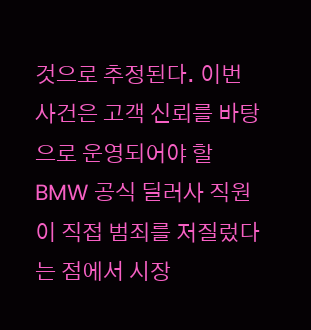것으로 추정된다. 이번 사건은 고객 신뢰를 바탕으로 운영되어야 할 BMW 공식 딜러사 직원이 직접 범죄를 저질렀다는 점에서 시장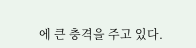에 큰 충격을 주고 있다.